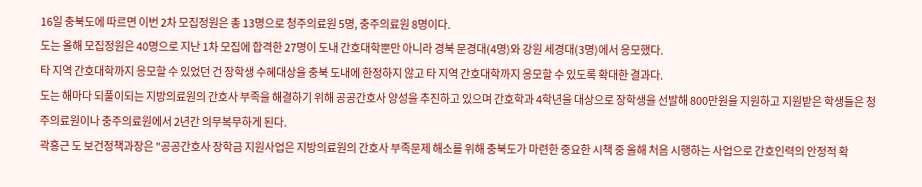16일 충북도에 따르면 이번 2차 모집정원은 총 13명으로 청주의료원 5명, 충주의료원 8명이다.
도는 올해 모집정원은 40명으로 지난 1차 모집에 합격한 27명이 도내 간호대학뿐만 아니라 경북 문경대(4명)와 강원 세경대(3명)에서 응모했다.
타 지역 간호대학까지 응모할 수 있었던 건 장학생 수혜대상을 충북 도내에 한정하지 않고 타 지역 간호대학까지 응모할 수 있도록 확대한 결과다.
도는 해마다 되풀이되는 지방의료원의 간호사 부족을 해결하기 위해 공공간호사 양성을 추진하고 있으며 간호학과 4학년을 대상으로 장학생을 선발해 800만원을 지원하고 지원받은 학생들은 청주의료원이나 충주의료원에서 2년간 의무복무하게 된다.
곽홍근 도 보건정책과장은 "공공간호사 장학금 지원사업은 지방의료원의 간호사 부족문제 해소를 위해 충북도가 마련한 중요한 시책 중 올해 처음 시행하는 사업으로 간호인력의 안정적 확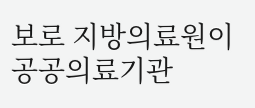보로 지방의료원이 공공의료기관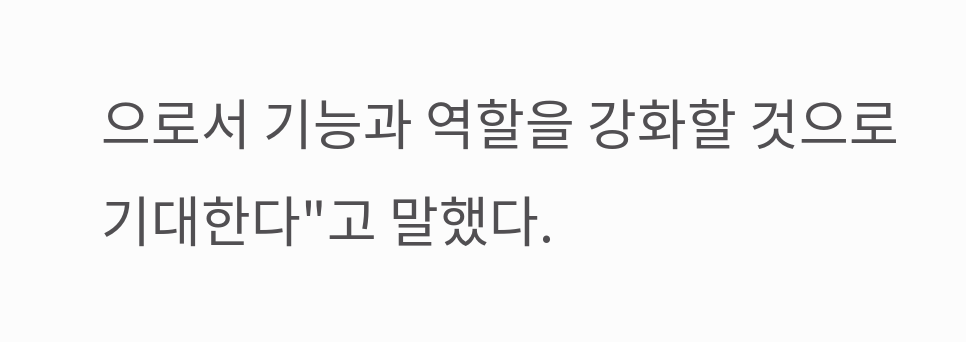으로서 기능과 역할을 강화할 것으로 기대한다"고 말했다.